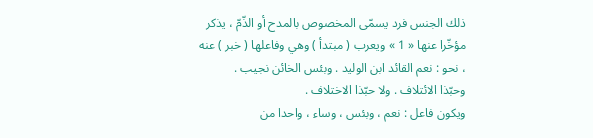ذلك الجنس فرد يسمّى المخصوص بالمدح أو الذّمّ ، يذكر مؤخّرا عنها « 1 » ويعرب ( مبتدأ ) وهي وفاعلها ( خبر ) عنه ، نحو : نعم القائد ابن الوليد . وبئس الخائن نجيب .
وحبّذا الائتلاف . ولا حبّذا الاختلاف .
ويكون فاعل : نعم ، وبئس ، وساء ، واحدا من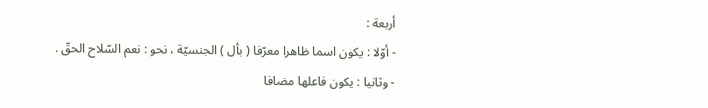أربعة :
- أوّلا : يكون اسما ظاهرا معرّفا ( بأل ) الجنسيّة ، نحو : نعم السّلاح الحقّ .
- وثانيا : يكون فاعلها مضافا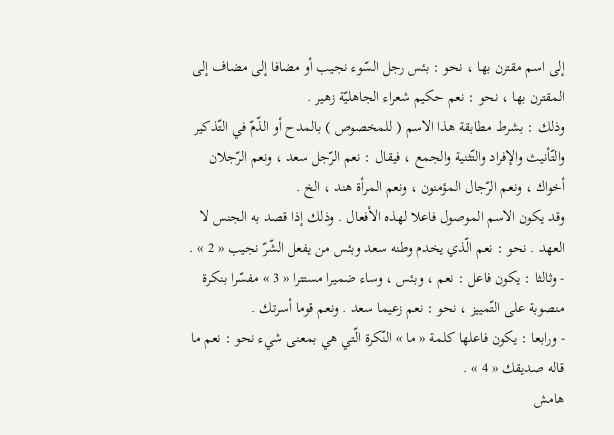إلى اسم مقترن بها ، نحو : بئس رجل السّوء نجيب أو مضافا إلى مضاف إلى المقترن بها ، نحو : نعم حكيم شعراء الجاهليّة زهير .
وذلك : بشرط مطابقة هذا الاسم ( للمخصوص ) بالمدح أو الذّمّ في التّذكير والتّأنيث والإفراد والتّثنية والجمع ، فيقال : نعم الرّجل سعد ، ونعم الرّجلان أخواك ، ونعم الرّجال المؤمنون ، ونعم المرأة هند ، الخ .
وقد يكون الاسم الموصول فاعلا لهذه الأفعال . وذلك إذا قصد به الجنس لا العهد . نحو : نعم الّذي يخدم وطنه سعد وبئس من يفعل الشّرّ نجيب « 2 » .
- وثالثا : يكون فاعل : نعم ، وبئس ، وساء ضميرا مستترا « 3 » مفسّرا بنكرة منصوبة على التّمييز ، نحو : نعم زعيما سعد . ونعم قوما أسرتك .
- ورابعا : يكون فاعلها كلمة « ما » النّكرة الّتي هي بمعنى شيء نحو : نعم ما قاله صديقك « 4 » .
هامش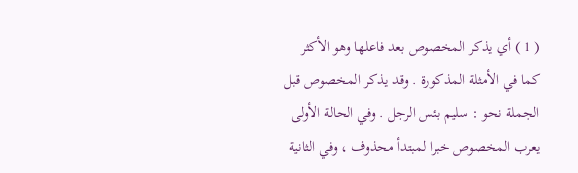( 1 ) أي يذكر المخصوص بعد فاعلها وهو الأكثر كما في الأمثلة المذكورة . وقد يذكر المخصوص قبل الجملة نحو : سليم بئس الرجل . وفي الحالة الأولى يعرب المخصوص خبرا لمبتدأ محذوف ، وفي الثانية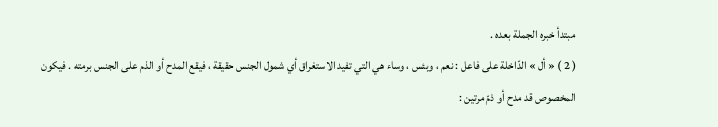مبتدأ خبره الجملة بعده .
( 2 ) « أل » الدّاخلة على فاعل : نعم ، وبئس ، وساء هي التي تفيد الاستغراق أي شمول الجنس حقيقة ، فيقع المدح أو الذم على الجنس برمته . فيكون المخصوص قد مدح أو ذمّ مرتين :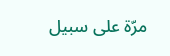مرّة على سبيل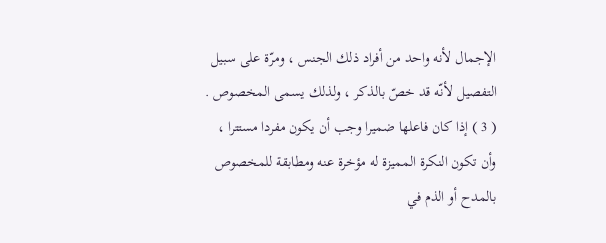الإجمال لأنه واحد من أفراد ذلك الجنس ، ومرّة على سبيل التفصيل لأنّه قد خصّ بالذكر ، ولذلك يسمى المخصوص .
( 3 ) إذا كان فاعلها ضميرا وجب أن يكون مفردا مستترا ، وأن تكون النكرة المميزة له مؤخرة عنه ومطابقة للمخصوص بالمدح أو الذم في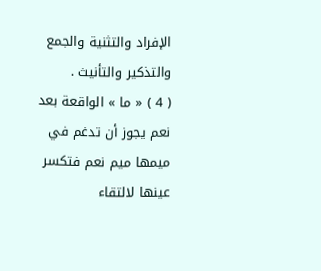الإفراد والتثنية والجمع والتذكير والتأنيث .
( 4 ) « ما » الواقعة بعد نعم يجوز أن تدغم في ميمها ميم نعم فتكسر عينها لالتقاء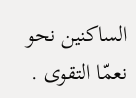الساكنين نحو نعمّا التقوى .